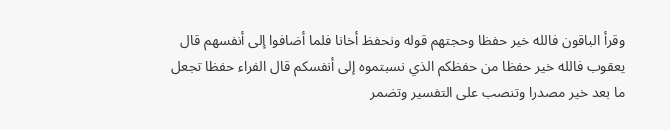وقرأ الباقون فالله خير حفظا وحجتهم قوله ونحفظ أخانا فلما أضافوا إلى أنفسهم قال يعقوب فالله خير حفظا من حفظكم الذي نسبتموه إلى أنفسكم قال الفراء حفظا تجعل ما بعد خير مصدرا وتنصب على التفسير وتضمر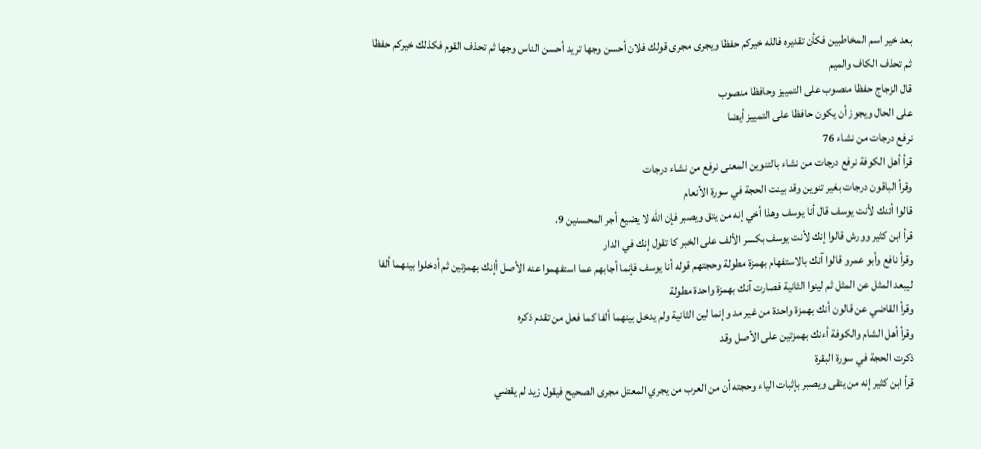بعد خير اسم المخاطبين فكأن تقديره فالله خيركم حفظا ويجرى مجرى قولك فلان أحسن وجها تريد أحسن الناس وجها ثم تحذف القوم فكذلك خيركم حفظا ثم تحذف الكاف والميم
قال الزجاج حفظا منصوب على التمييز وحافظا منصوب
على الحال ويجوز أن يكون حافظا على التمييز أيضا
نرفع درجات من نشاء 76
قرأ أهل الكوفة نرفع درجات من نشاء بالتنوين المعنى نرفع من نشاء درجات
وقرأ الباقون درجات بغير تنوين وقد بينت الحجة في سورة الأنعام
قالوا أئنك لأنت يوسف قال أنا يوسف وهذا أخي إنه من يتق ويصبر فإن الله لا يضيع أجر المحسنين 9.
قرأ ابن كثير وورش قالوا إنك لأنت يوسف بكسر الألف على الخبر كا تقول إنك في الدار
وقرأ نافع وأبو عمرو قالوا آنك بالاستفهام بهمزة مطولة وحجتهم قوله أنا يوسف فإنما أجابهم عما استفهموا عنه الأصل أإنك بهمزتين ثم أدخلوا بينهما ألفا ليبعد المثل عن المثل ثم لينوا الثانية فصارت آنك بهمزة واحدة مطولة
وقرأ القاضي عن قالون أنك بهمزة واحدة من غير مد وإنما لين الثانية ولم يدخل بينهما ألفا كما فعل من تقدم ذكره
وقرأ أهل الشام والكوفة أءنك بهمزتين على الأصل وقد
ذكرت الحجة في سورة البقرة
قرأ ابن كثير إنه من يتقى ويصبر بإثبات الياء وحجته أن من العرب من يجري المعتل مجرى الصحيح فيقول زيد لم يقضي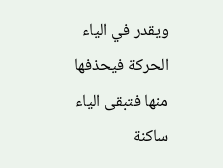ويقدر في الياء الحركة فيحذفها منها فتبقى الياء ساكنة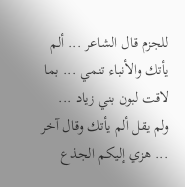للجزم قال الشاعر ... ألم يأتك والأنباء تنمي ... بما لاقت لبون بني زياد ...
ولم يقل ألم يأتك وقال آخر ... هزي إليكم الجذع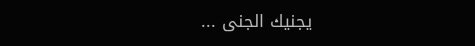يجنيك الجنى ...